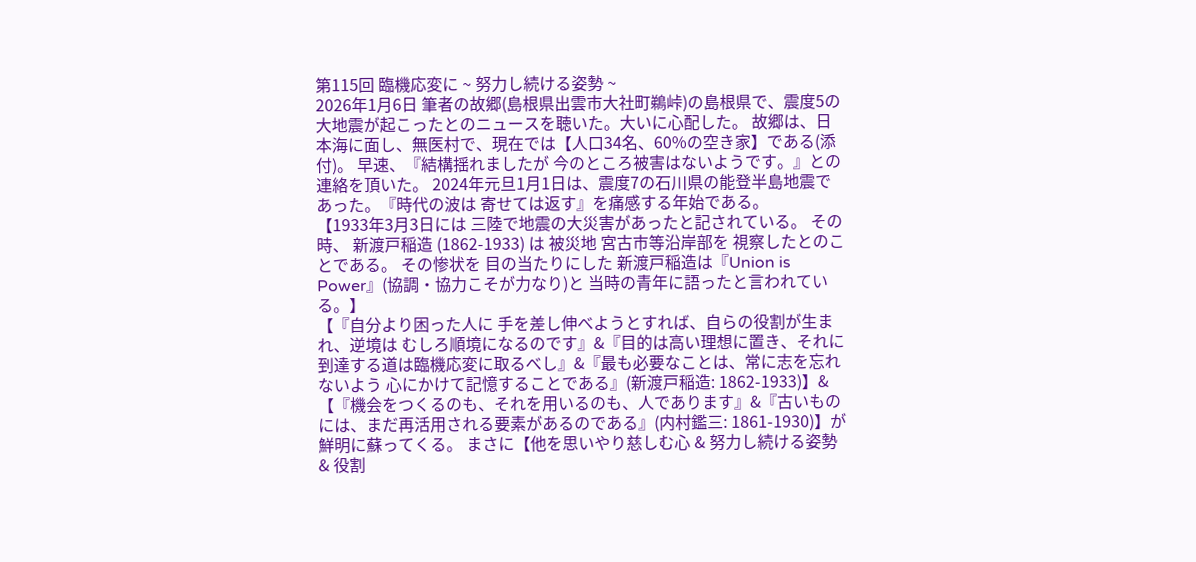第115回 臨機応変に ~ 努力し続ける姿勢 ~
2026年1月6日 筆者の故郷(島根県出雲市大社町鵜峠)の島根県で、震度5の大地震が起こったとのニュースを聴いた。大いに心配した。 故郷は、日本海に面し、無医村で、現在では【人口34名、60%の空き家】である(添付)。 早速、『結構揺れましたが 今のところ被害はないようです。』との連絡を頂いた。 2024年元旦1月1日は、震度7の石川県の能登半島地震であった。『時代の波は 寄せては返す』を痛感する年始である。
【1933年3月3日には 三陸で地震の大災害があったと記されている。 その時、 新渡戸稲造 (1862-1933) は 被災地 宮古市等沿岸部を 視察したとのことである。 その惨状を 目の当たりにした 新渡戸稲造は『Union is Power』(協調・協力こそが力なり)と 当時の青年に語ったと言われている。】
【『自分より困った人に 手を差し伸べようとすれば、自らの役割が生まれ、逆境は むしろ順境になるのです』&『目的は高い理想に置き、それに到達する道は臨機応変に取るべし』&『最も必要なことは、常に志を忘れないよう 心にかけて記憶することである』(新渡戸稲造: 1862-1933)】& 【『機会をつくるのも、それを用いるのも、人であります』&『古いものには、まだ再活用される要素があるのである』(内村鑑三: 1861-1930)】が鮮明に蘇ってくる。 まさに【他を思いやり慈しむ心 & 努力し続ける姿勢 & 役割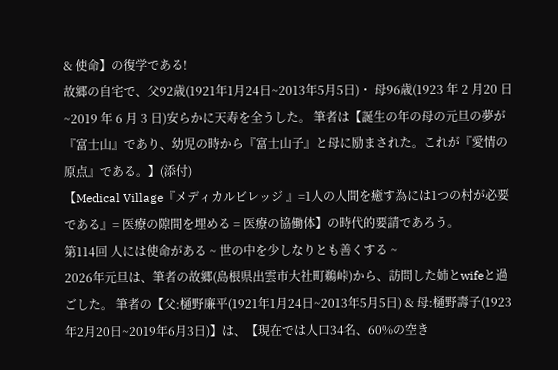& 使命】の復学である!
故郷の自宅で、父92歳(1921年1月24日~2013年5月5日)・ 母96歳(1923 年 2 月20 日~2019 年 6 月 3 日)安らかに天寿を全うした。 筆者は【誕生の年の母の元旦の夢が『富士山』であり、幼児の時から『富士山子』と母に励まされた。これが『愛情の原点』である。】(添付)
【Medical Village『メディカルビレッジ 』=1人の人間を癒す為には1つの村が必要である』= 医療の隙間を埋める = 医療の協働体】の時代的要請であろう。
第114回 人には使命がある ~ 世の中を少しなりとも善くする ~
2026年元旦は、筆者の故郷(島根県出雲市大社町鵜峠)から、訪問した姉とwifeと過ごした。 筆者の【父:樋野廉平(1921年1月24日~2013年5月5日) & 母:樋野壽子(1923年2月20日~2019年6月3日)】は、【現在では人口34名、60%の空き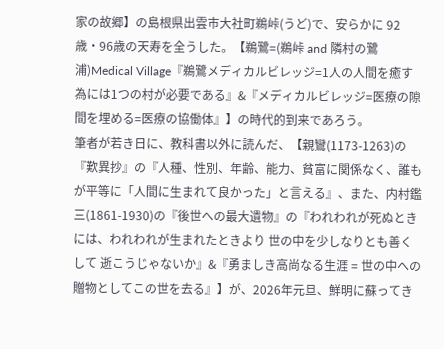家の故郷】の島根県出雲市大社町鵜峠(うど)で、安らかに 92歳・96歳の天寿を全うした。【鵜鷺=(鵜峠 and 隣村の鷺浦)Medical Village『鵜鷺メディカルビレッジ=1人の人間を癒す為には1つの村が必要である』&『メディカルビレッジ=医療の隙間を埋める=医療の協働体』】の時代的到来であろう。
筆者が若き日に、教科書以外に読んだ、【親鸞(1173-1263)の『歎異抄』の『人種、性別、年齢、能力、貧富に関係なく、誰もが平等に「人間に生まれて良かった」と言える』、また、内村鑑三(1861-1930)の『後世への最大遺物』の『われわれが死ぬときには、われわれが生まれたときより 世の中を少しなりとも善くして 逝こうじゃないか』&『勇ましき高尚なる生涯 = 世の中への贈物としてこの世を去る』】が、2026年元旦、鮮明に蘇ってき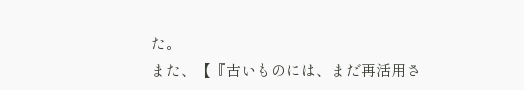た。
また、【『古いものには、まだ再活用さ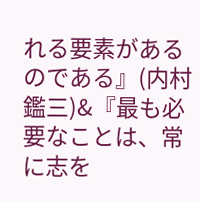れる要素があるのである』(内村鑑三)&『最も必要なことは、常に志を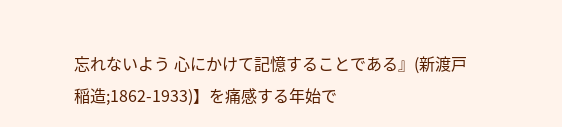忘れないよう 心にかけて記憶することである』(新渡戸稲造;1862-1933)】を痛感する年始で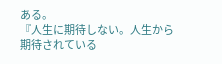ある。
『人生に期待しない。人生から期待されている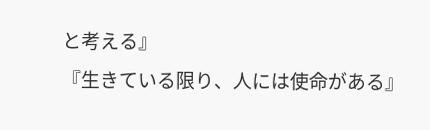と考える』
『生きている限り、人には使命がある』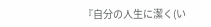『自分の人生に潔く(い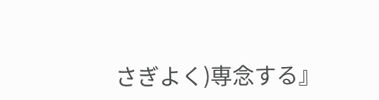さぎよく)専念する』